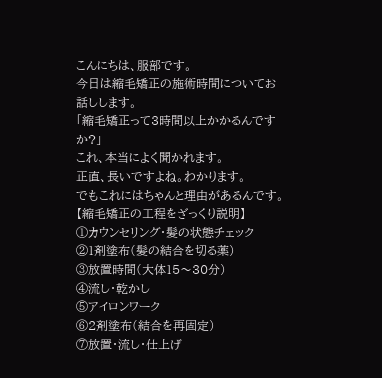こんにちは、服部です。
今日は縮毛矯正の施術時間についてお話しします。
「縮毛矯正って3時間以上かかるんですか?」
これ、本当によく聞かれます。
正直、長いですよね。わかります。
でもこれにはちゃんと理由があるんです。
【縮毛矯正の工程をざっくり説明】
①カウンセリング・髪の状態チェック
②1剤塗布(髪の結合を切る薬)
③放置時間(大体15〜30分)
④流し・乾かし
⑤アイロンワーク
⑥2剤塗布(結合を再固定)
⑦放置・流し・仕上げ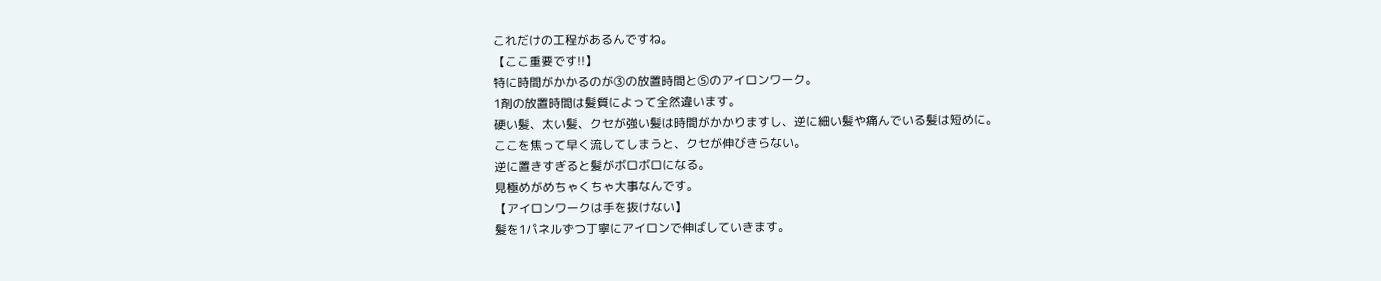これだけの工程があるんですね。
【ここ重要です!!】
特に時間がかかるのが③の放置時間と⑤のアイロンワーク。
1剤の放置時間は髪質によって全然違います。
硬い髪、太い髪、クセが強い髪は時間がかかりますし、逆に細い髪や痛んでいる髪は短めに。
ここを焦って早く流してしまうと、クセが伸びきらない。
逆に置きすぎると髪がボロボロになる。
見極めがめちゃくちゃ大事なんです。
【アイロンワークは手を抜けない】
髪を1パネルずつ丁寧にアイロンで伸ばしていきます。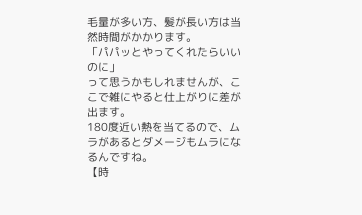毛量が多い方、髪が長い方は当然時間がかかります。
「パパッとやってくれたらいいのに」
って思うかもしれませんが、ここで雑にやると仕上がりに差が出ます。
180度近い熱を当てるので、ムラがあるとダメージもムラになるんですね。
【時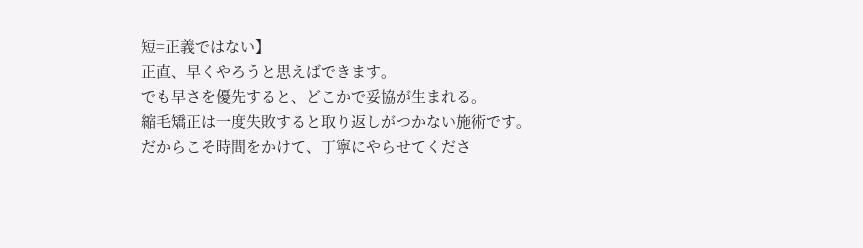短=正義ではない】
正直、早くやろうと思えばできます。
でも早さを優先すると、どこかで妥協が生まれる。
縮毛矯正は一度失敗すると取り返しがつかない施術です。
だからこそ時間をかけて、丁寧にやらせてくださ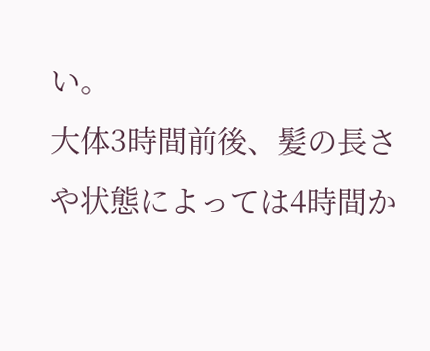い。
大体3時間前後、髪の長さや状態によっては4時間か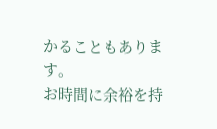かることもあります。
お時間に余裕を持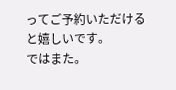ってご予約いただけると嬉しいです。
ではまた。